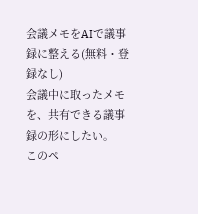会議メモをAIで議事録に整える(無料・登録なし)
会議中に取ったメモを、共有できる議事録の形にしたい。
このペ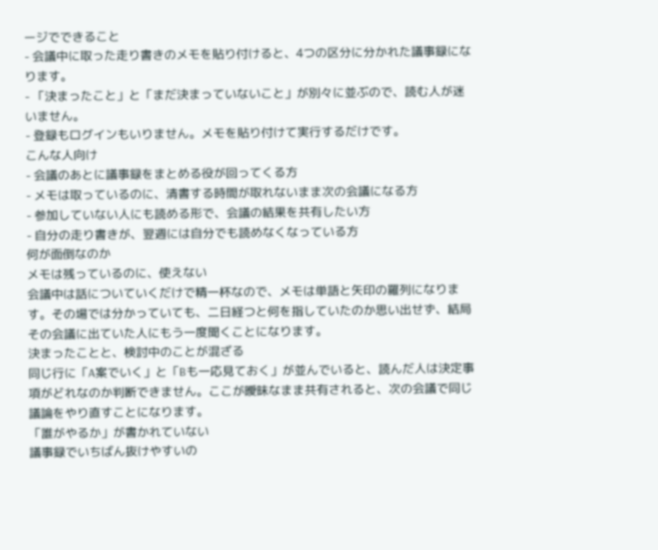ージでできること
- 会議中に取った走り書きのメモを貼り付けると、4つの区分に分かれた議事録になります。
- 「決まったこと」と「まだ決まっていないこと」が別々に並ぶので、読む人が迷いません。
- 登録もログインもいりません。メモを貼り付けて実行するだけです。
こんな人向け
- 会議のあとに議事録をまとめる役が回ってくる方
- メモは取っているのに、清書する時間が取れないまま次の会議になる方
- 参加していない人にも読める形で、会議の結果を共有したい方
- 自分の走り書きが、翌週には自分でも読めなくなっている方
何が面倒なのか
メモは残っているのに、使えない
会議中は話についていくだけで精一杯なので、メモは単語と矢印の羅列になります。その場では分かっていても、二日経つと何を指していたのか思い出せず、結局その会議に出ていた人にもう一度聞くことになります。
決まったことと、検討中のことが混ざる
同じ行に「A案でいく」と「Bも一応見ておく」が並んでいると、読んだ人は決定事項がどれなのか判断できません。ここが曖昧なまま共有されると、次の会議で同じ議論をやり直すことになります。
「誰がやるか」が書かれていない
議事録でいちばん抜けやすいの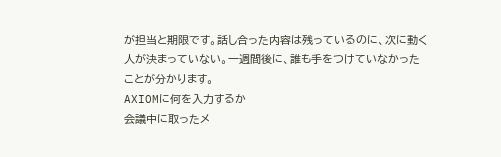が担当と期限です。話し合った内容は残っているのに、次に動く人が決まっていない。一週間後に、誰も手をつけていなかったことが分かります。
AXIOMに何を入力するか
会議中に取ったメ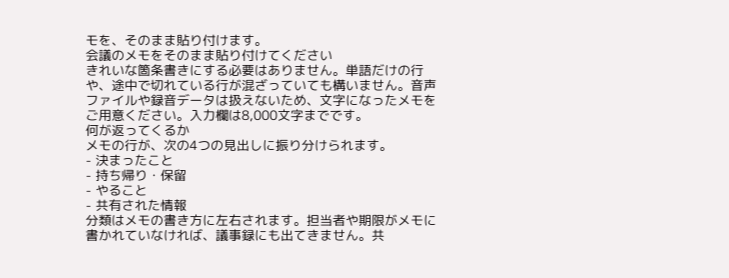モを、そのまま貼り付けます。
会議のメモをそのまま貼り付けてください
きれいな箇条書きにする必要はありません。単語だけの行や、途中で切れている行が混ざっていても構いません。音声ファイルや録音データは扱えないため、文字になったメモをご用意ください。入力欄は8,000文字までです。
何が返ってくるか
メモの行が、次の4つの見出しに振り分けられます。
- 決まったこと
- 持ち帰り・保留
- やること
- 共有された情報
分類はメモの書き方に左右されます。担当者や期限がメモに書かれていなければ、議事録にも出てきません。共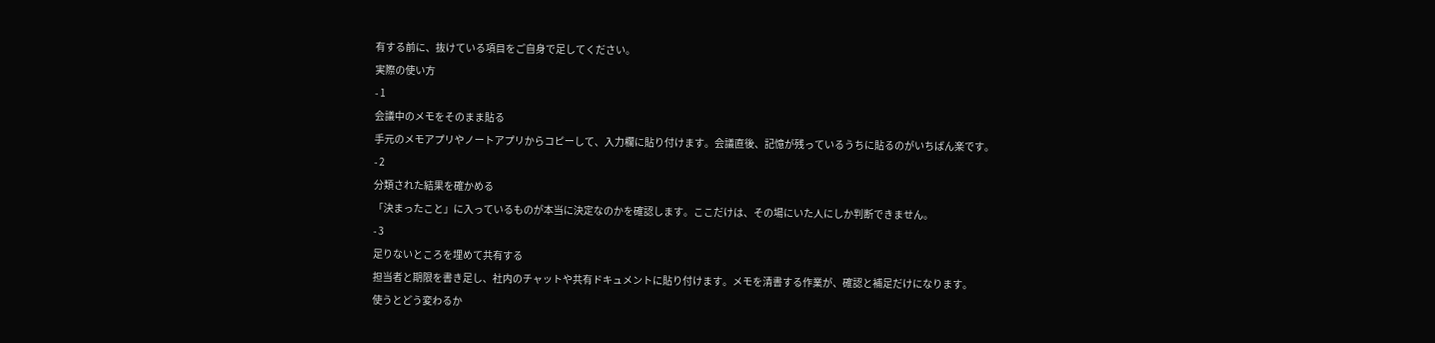有する前に、抜けている項目をご自身で足してください。
実際の使い方
- 1
会議中のメモをそのまま貼る
手元のメモアプリやノートアプリからコピーして、入力欄に貼り付けます。会議直後、記憶が残っているうちに貼るのがいちばん楽です。
- 2
分類された結果を確かめる
「決まったこと」に入っているものが本当に決定なのかを確認します。ここだけは、その場にいた人にしか判断できません。
- 3
足りないところを埋めて共有する
担当者と期限を書き足し、社内のチャットや共有ドキュメントに貼り付けます。メモを清書する作業が、確認と補足だけになります。
使うとどう変わるか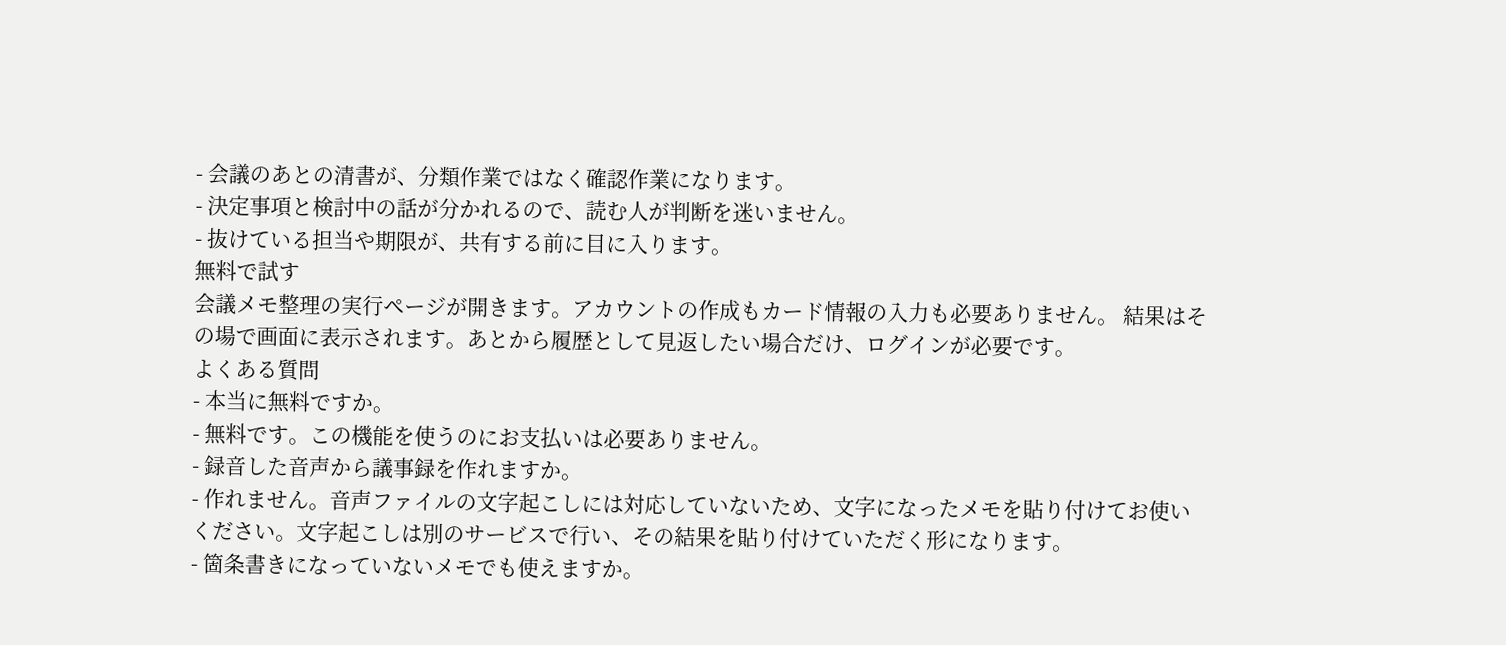- 会議のあとの清書が、分類作業ではなく確認作業になります。
- 決定事項と検討中の話が分かれるので、読む人が判断を迷いません。
- 抜けている担当や期限が、共有する前に目に入ります。
無料で試す
会議メモ整理の実行ページが開きます。アカウントの作成もカード情報の入力も必要ありません。 結果はその場で画面に表示されます。あとから履歴として見返したい場合だけ、ログインが必要です。
よくある質問
- 本当に無料ですか。
- 無料です。この機能を使うのにお支払いは必要ありません。
- 録音した音声から議事録を作れますか。
- 作れません。音声ファイルの文字起こしには対応していないため、文字になったメモを貼り付けてお使いください。文字起こしは別のサービスで行い、その結果を貼り付けていただく形になります。
- 箇条書きになっていないメモでも使えますか。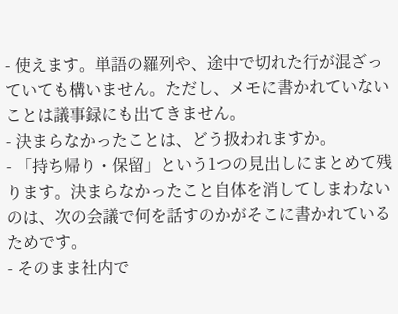- 使えます。単語の羅列や、途中で切れた行が混ざっていても構いません。ただし、メモに書かれていないことは議事録にも出てきません。
- 決まらなかったことは、どう扱われますか。
- 「持ち帰り・保留」という1つの見出しにまとめて残ります。決まらなかったこと自体を消してしまわないのは、次の会議で何を話すのかがそこに書かれているためです。
- そのまま社内で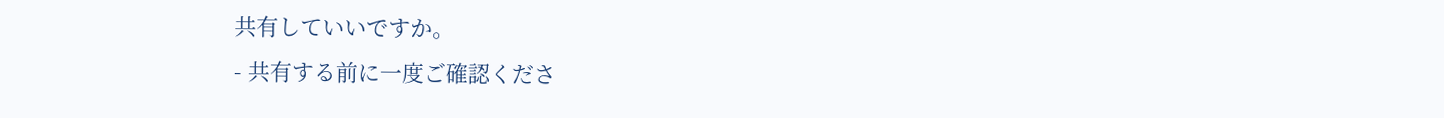共有していいですか。
- 共有する前に一度ご確認くださ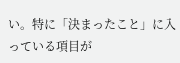い。特に「決まったこと」に入っている項目が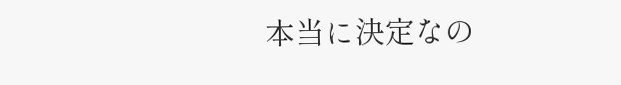本当に決定なの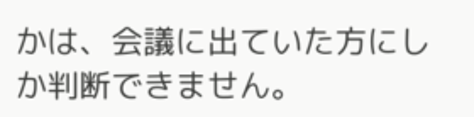かは、会議に出ていた方にしか判断できません。